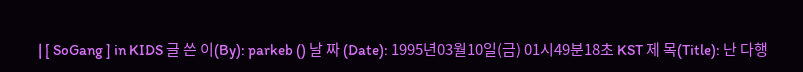| [ SoGang ] in KIDS 글 쓴 이(By): parkeb () 날 짜 (Date): 1995년03월10일(금) 01시49분18초 KST 제 목(Title): 난 다행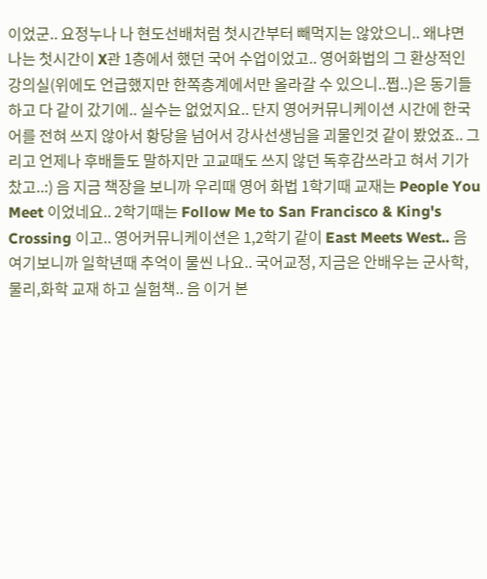이었군.. 요정누나 나 현도선배처럼 첫시간부터 빼먹지는 않았으니.. 왜냐면 나는 첫시간이 X관 1층에서 했던 국어 수업이었고.. 영어화법의 그 환상적인 강의실(위에도 언급했지만 한쪽층계에서만 올라갈 수 있으니..쩝..)은 동기들하고 다 같이 갔기에.. 실수는 없었지요.. 단지 영어커뮤니케이션 시간에 한국어를 전혀 쓰지 않아서 황당을 넘어서 강사선생님을 괴물인것 같이 봤었죠.. 그리고 언제나 후배들도 말하지만 고교때도 쓰지 않던 독후감쓰라고 혀서 기가 찼고..:) 음 지금 책장을 보니까 우리때 영어 화법 1학기때 교재는 People You Meet 이었네요.. 2학기때는 Follow Me to San Francisco & King's Crossing 이고.. 영어커뮤니케이션은 1,2학기 같이 East Meets West.. 음 여기보니까 일학년때 추억이 물씬 나요.. 국어교정, 지금은 안배우는 군사학, 물리,화학 교재 하고 실험책.. 음 이거 본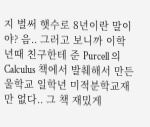지 벌써 햇수로 8년이란 말이야? 음.. 그러고 보니까 이학년때 친구한테 준 Purcell 의 Calculus 책에서 발췌해서 만든 울학교 일학년 미적분학교재만 없다.. 그 책 재밌게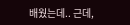배웠는데.. 근데,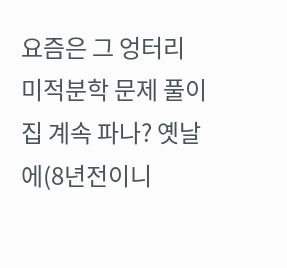요즘은 그 엉터리 미적분학 문제 풀이집 계속 파나? 옛날에(8년전이니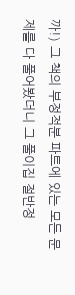까!) 그 책의 부정적분 파트에 있는 모든 문제를 다 풀어봤더니 그 풀이집 절반정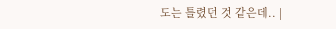도는 틀렸던 것 같은데.. |